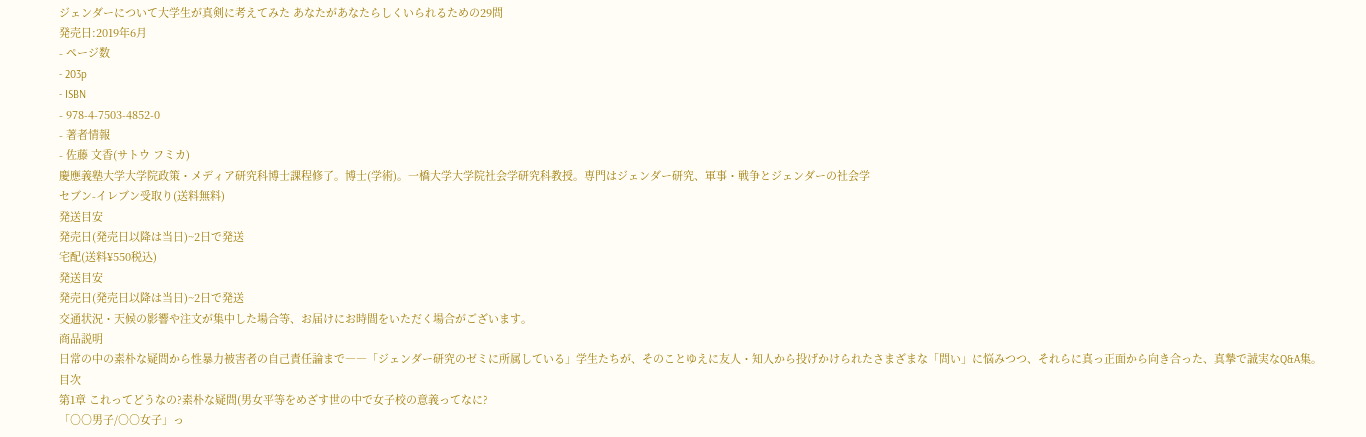ジェンダーについて大学生が真剣に考えてみた あなたがあなたらしくいられるための29問
発売日:2019年6月
- ページ数
- 203p
- ISBN
- 978-4-7503-4852-0
- 著者情報
- 佐藤 文香(サトウ フミカ)
慶應義塾大学大学院政策・メディア研究科博士課程修了。博士(学術)。一橋大学大学院社会学研究科教授。専門はジェンダー研究、軍事・戦争とジェンダーの社会学
セブン-イレブン受取り(送料無料)
発送目安
発売日(発売日以降は当日)~2日で発送
宅配(送料¥550税込)
発送目安
発売日(発売日以降は当日)~2日で発送
交通状況・天候の影響や注文が集中した場合等、お届けにお時間をいただく場合がございます。
商品説明
日常の中の素朴な疑問から性暴力被害者の自己責任論まで――「ジェンダー研究のゼミに所属している」学生たちが、そのことゆえに友人・知人から投げかけられたさまざまな「問い」に悩みつつ、それらに真っ正面から向き合った、真摯で誠実なQ&A集。
目次
第1章 これってどうなの?素朴な疑問(男女平等をめざす世の中で女子校の意義ってなに?
「○○男子/○○女子」っ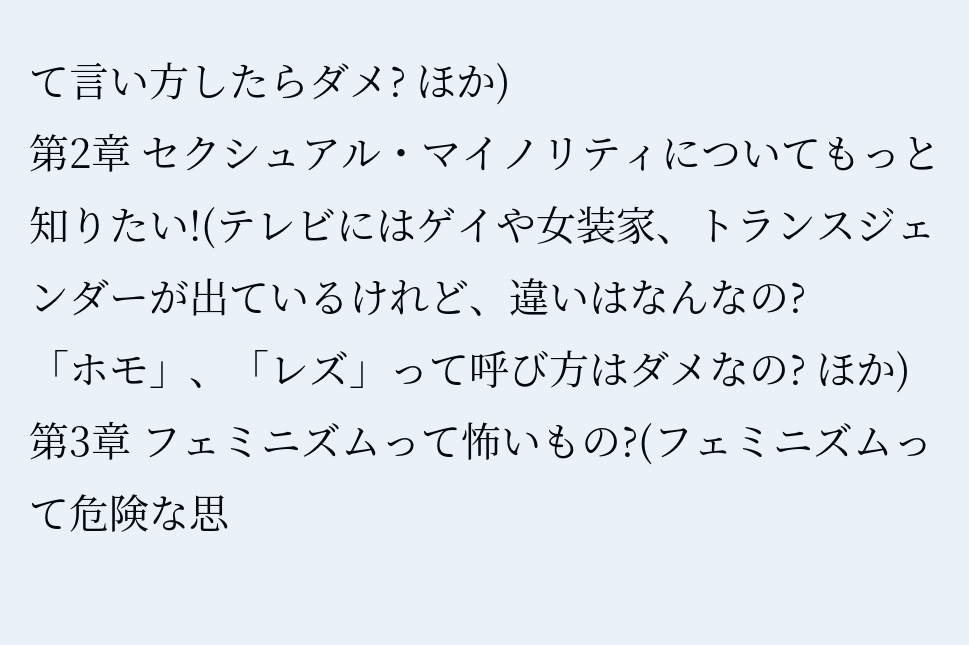て言い方したらダメ? ほか)
第2章 セクシュアル・マイノリティについてもっと知りたい!(テレビにはゲイや女装家、トランスジェンダーが出ているけれど、違いはなんなの?
「ホモ」、「レズ」って呼び方はダメなの? ほか)
第3章 フェミニズムって怖いもの?(フェミニズムって危険な思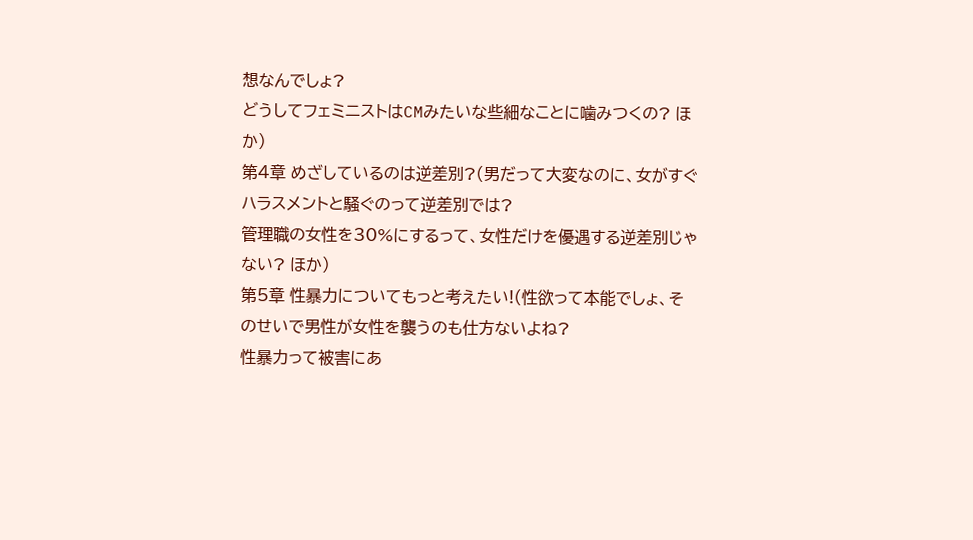想なんでしょ?
どうしてフェミニストはCMみたいな些細なことに噛みつくの? ほか)
第4章 めざしているのは逆差別?(男だって大変なのに、女がすぐハラスメントと騒ぐのって逆差別では?
管理職の女性を30%にするって、女性だけを優遇する逆差別じゃない? ほか)
第5章 性暴力についてもっと考えたい!(性欲って本能でしょ、そのせいで男性が女性を襲うのも仕方ないよね?
性暴力って被害にあ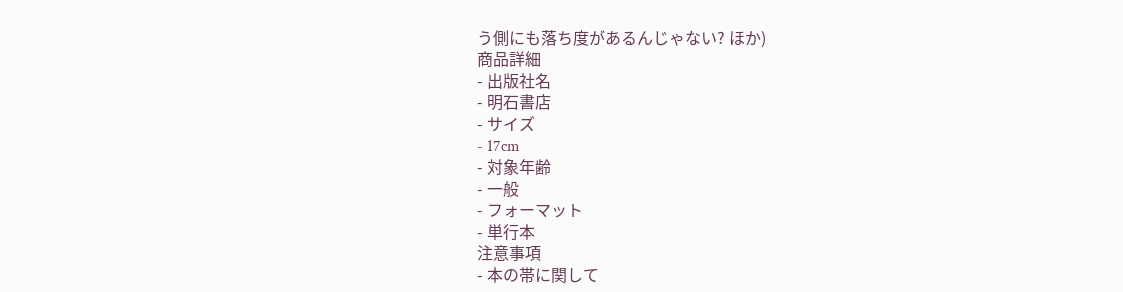う側にも落ち度があるんじゃない? ほか)
商品詳細
- 出版社名
- 明石書店
- サイズ
- 17cm
- 対象年齢
- 一般
- フォーマット
- 単行本
注意事項
- 本の帯に関して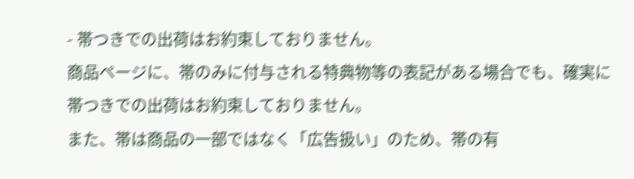- 帯つきでの出荷はお約束しておりません。
商品ページに、帯のみに付与される特典物等の表記がある場合でも、確実に帯つきでの出荷はお約束しておりません。
また、帯は商品の一部ではなく「広告扱い」のため、帯の有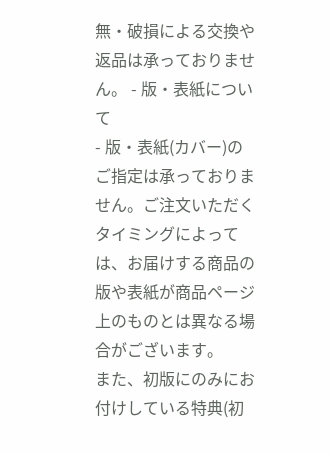無・破損による交換や返品は承っておりません。 - 版・表紙について
- 版・表紙(カバー)のご指定は承っておりません。ご注文いただくタイミングによっては、お届けする商品の版や表紙が商品ページ上のものとは異なる場合がございます。
また、初版にのみにお付けしている特典(初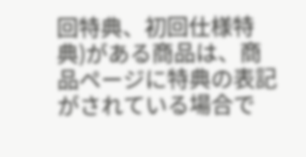回特典、初回仕様特典)がある商品は、商品ページに特典の表記がされている場合で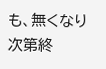も、無くなり次第終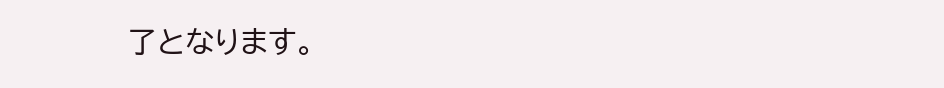了となります。